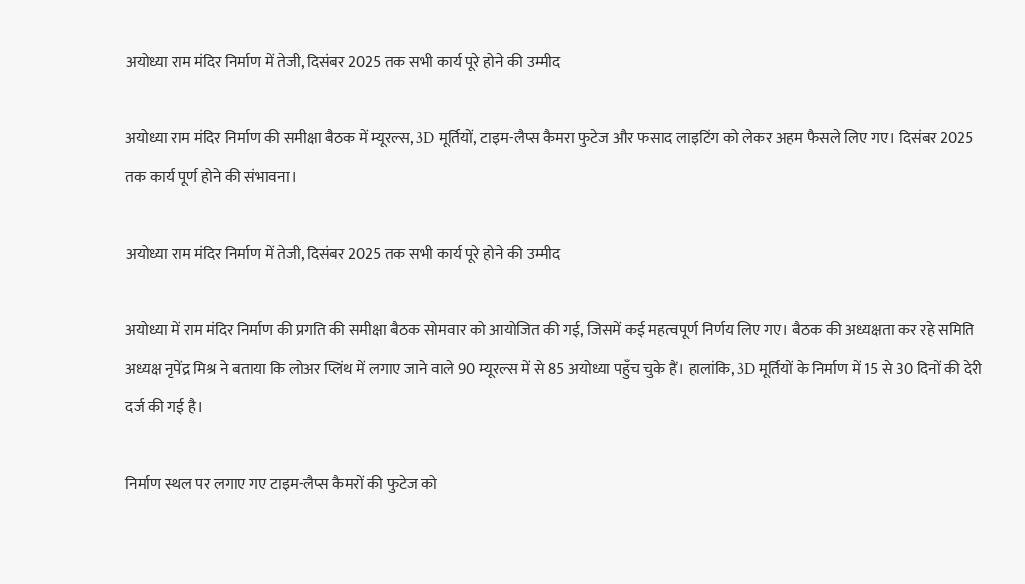अयोध्या राम मंदिर निर्माण में तेजी, दिसंबर 2025 तक सभी कार्य पूरे होने की उम्मीद

अयोध्या राम मंदिर निर्माण की समीक्षा बैठक में म्यूरल्स, 3D मूर्तियों, टाइम-लैप्स कैमरा फुटेज और फसाद लाइटिंग को लेकर अहम फैसले लिए गए। दिसंबर 2025 तक कार्य पूर्ण होने की संभावना।

अयोध्या राम मंदिर निर्माण में तेजी, दिसंबर 2025 तक सभी कार्य पूरे होने की उम्मीद

अयोध्या में राम मंदिर निर्माण की प्रगति की समीक्षा बैठक सोमवार को आयोजित की गई, जिसमें कई महत्वपूर्ण निर्णय लिए गए। बैठक की अध्यक्षता कर रहे समिति अध्यक्ष नृपेंद्र मिश्र ने बताया कि लोअर प्लिंथ में लगाए जाने वाले 90 म्यूरल्स में से 85 अयोध्या पहुँच चुके हैं। हालांकि, 3D मूर्तियों के निर्माण में 15 से 30 दिनों की देरी दर्ज की गई है।

निर्माण स्थल पर लगाए गए टाइम-लैप्स कैमरों की फुटेज को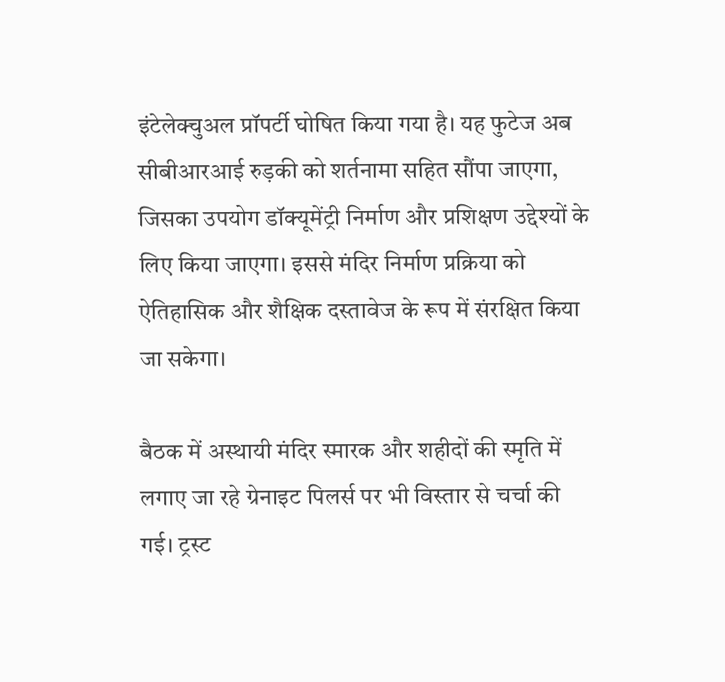इंटेलेक्चुअल प्रॉपर्टी घोषित किया गया है। यह फुटेज अब सीबीआरआई रुड़की को शर्तनामा सहित सौंपा जाएगा, जिसका उपयोग डॉक्यूमेंट्री निर्माण और प्रशिक्षण उद्देश्यों के लिए किया जाएगा। इससे मंदिर निर्माण प्रक्रिया को ऐतिहासिक और शैक्षिक दस्तावेज के रूप में संरक्षित किया जा सकेगा।

बैठक में अस्थायी मंदिर स्मारक और शहीदों की स्मृति में लगाए जा रहे ग्रेनाइट पिलर्स पर भी विस्तार से चर्चा की गई। ट्रस्ट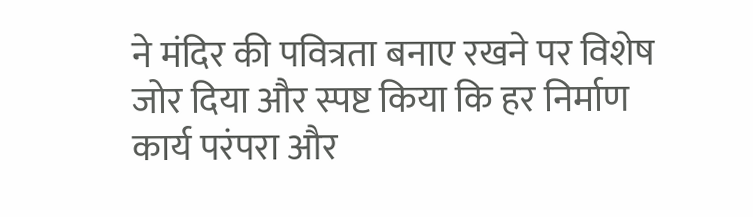ने मंदिर की पवित्रता बनाए रखने पर विशेष जोर दिया और स्पष्ट किया कि हर निर्माण कार्य परंपरा और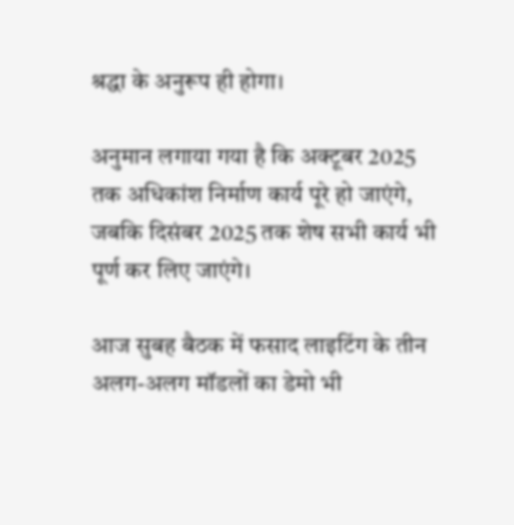श्रद्धा के अनुरूप ही होगा।

अनुमान लगाया गया है कि अक्टूबर 2025 तक अधिकांश निर्माण कार्य पूरे हो जाएंगे, जबकि दिसंबर 2025 तक शेष सभी कार्य भी पूर्ण कर लिए जाएंगे।

आज सुबह बैठक में फसाद लाइटिंग के तीन अलग-अलग मॉडलों का डेमो भी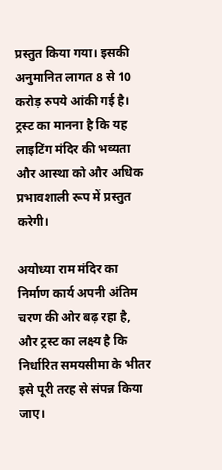प्रस्तुत किया गया। इसकी अनुमानित लागत 8 से 10 करोड़ रुपये आंकी गई है। ट्रस्ट का मानना है कि यह लाइटिंग मंदिर की भव्यता और आस्था को और अधिक प्रभावशाली रूप में प्रस्तुत करेगी।

अयोध्या राम मंदिर का निर्माण कार्य अपनी अंतिम चरण की ओर बढ़ रहा है, और ट्रस्ट का लक्ष्य है कि निर्धारित समयसीमा के भीतर इसे पूरी तरह से संपन्न किया जाए।